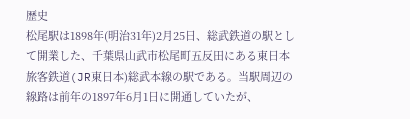歴史
松尾駅は1898年(明治31年)2月25日、総武鉄道の駅として開業した、千葉県山武市松尾町五反田にある東日本旅客鉄道(JR東日本)総武本線の駅である。当駅周辺の線路は前年の1897年6月1日に開通していたが、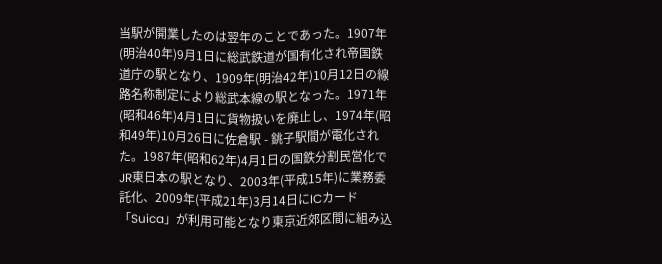当駅が開業したのは翌年のことであった。1907年(明治40年)9月1日に総武鉄道が国有化され帝国鉄道庁の駅となり、1909年(明治42年)10月12日の線路名称制定により総武本線の駅となった。1971年(昭和46年)4月1日に貨物扱いを廃止し、1974年(昭和49年)10月26日に佐倉駅 - 銚子駅間が電化された。1987年(昭和62年)4月1日の国鉄分割民営化でJR東日本の駅となり、2003年(平成15年)に業務委託化、2009年(平成21年)3月14日にICカード「Suica」が利用可能となり東京近郊区間に組み込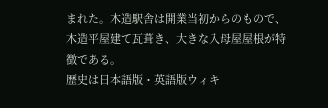まれた。木造駅舎は開業当初からのもので、木造平屋建て瓦葺き、大きな入母屋屋根が特徴である。
歴史は日本語版・英語版ウィキ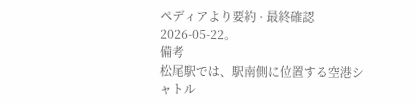ペディアより要約 · 最終確認 2026-05-22。
備考
松尾駅では、駅南側に位置する空港シャトル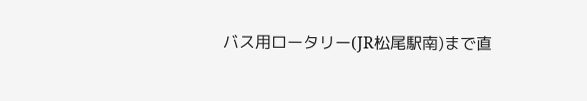バス用ロータリー(JR松尾駅南)まで直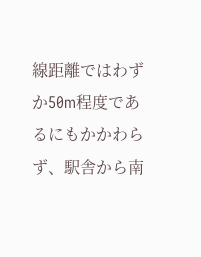線距離ではわずか50m程度であるにもかかわらず、駅舎から南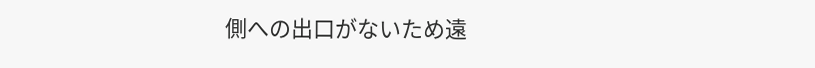側への出口がないため遠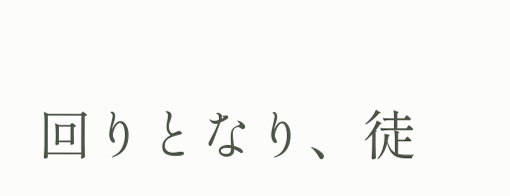回りとなり、徒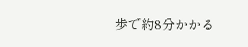歩で約8分かかる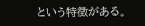という特徴がある。